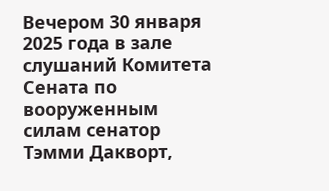Вечером 30 января 2025 года в зале слушаний Комитета Сената по вооруженным силам сенатор Тэмми Дакворт,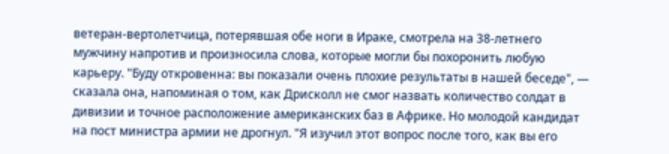ветеран-вертолетчица, потерявшая обе ноги в Ираке, смотрела на 38-летнего мужчину напротив и произносила слова, которые могли бы похоронить любую карьеру. "Буду откровенна: вы показали очень плохие результаты в нашей беседе", — сказала она, напоминая о том, как Дрисколл не смог назвать количество солдат в дивизии и точное расположение американских баз в Африке. Но молодой кандидат на пост министра армии не дрогнул. "Я изучил этот вопрос после того, как вы его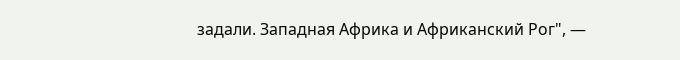задали. Западная Африка и Африканский Рог", —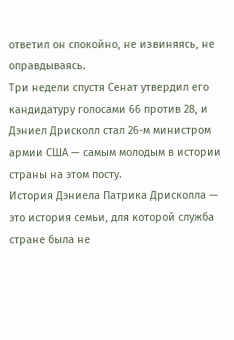ответил он спокойно, не извиняясь, не оправдываясь.
Три недели спустя Сенат утвердил его кандидатуру голосами 66 против 28, и Дэниел Дрисколл стал 26-м министром армии США — самым молодым в истории страны на этом посту.
История Дэниела Патрика Дрисколла — это история семьи, для которой служба стране была не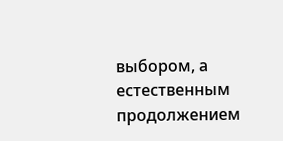выбором, а естественным продолжением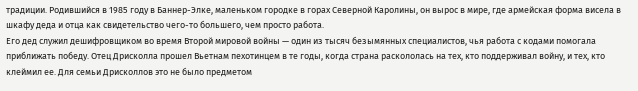традиции. Родившийся в 1985 году в Баннер-Элке, маленьком городке в горах Северной Каролины, он вырос в мире, где армейская форма висела в шкафу деда и отца как свидетельство чего-то большего, чем просто работа.
Его дед служил дешифровщиком во время Второй мировой войны — один из тысяч безымянных специалистов, чья работа с кодами помогала приближать победу. Отец Дрисколла прошел Вьетнам пехотинцем в те годы, когда страна раскололась на тех, кто поддерживал войну, и тех, кто клеймил ее. Для семьи Дрисколлов это не было предметом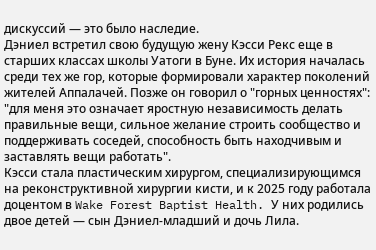дискуссий — это было наследие.
Дэниел встретил свою будущую жену Кэсси Рекс еще в старших классах школы Уатоги в Буне. Их история началась среди тех же гор, которые формировали характер поколений жителей Аппалачей. Позже он говорил о "горных ценностях": "для меня это означает яростную независимость делать правильные вещи, сильное желание строить сообщество и поддерживать соседей, способность быть находчивым и заставлять вещи работать".
Кэсси стала пластическим хирургом, специализирующимся на реконструктивной хирургии кисти, и к 2025 году работала доцентом в Wake Forest Baptist Health. У них родились двое детей — сын Дэниел-младший и дочь Лила.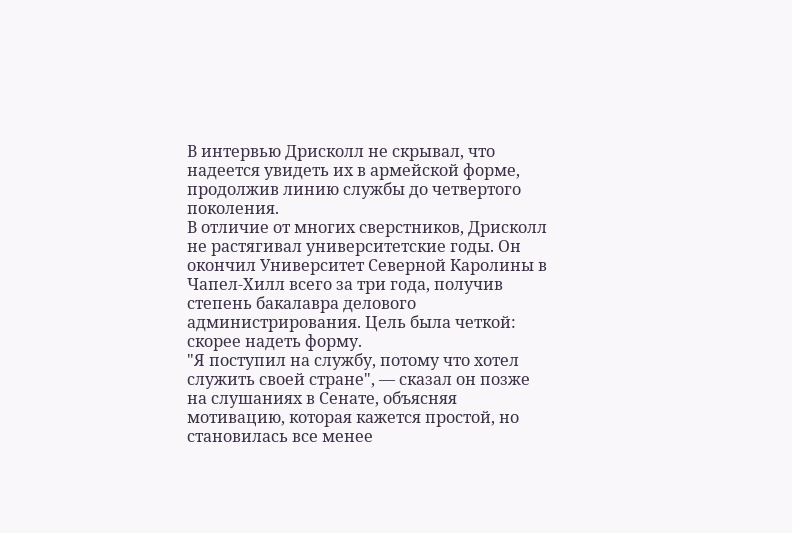В интервью Дрисколл не скрывал, что надеется увидеть их в армейской форме, продолжив линию службы до четвертого поколения.
В отличие от многих сверстников, Дрисколл не растягивал университетские годы. Он окончил Университет Северной Каролины в Чапел-Хилл всего за три года, получив степень бакалавра делового администрирования. Цель была четкой: скорее надеть форму.
"Я поступил на службу, потому что хотел служить своей стране", — сказал он позже на слушаниях в Сенате, объясняя мотивацию, которая кажется простой, но становилась все менее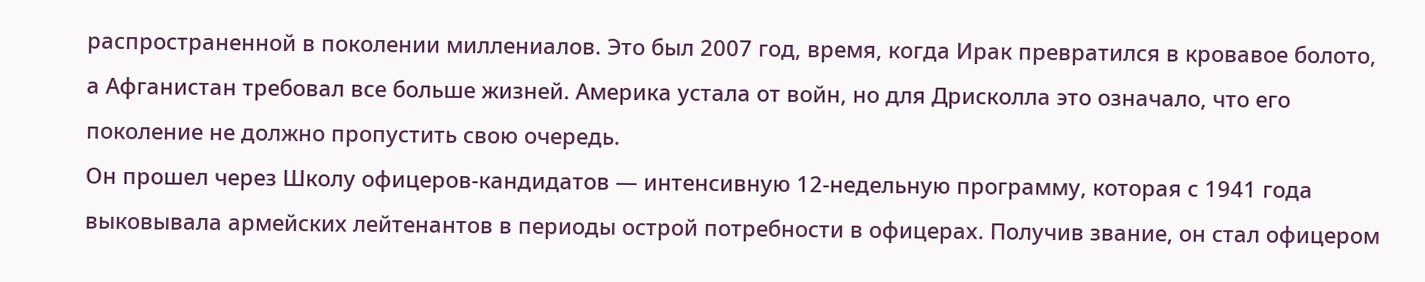распространенной в поколении миллениалов. Это был 2007 год, время, когда Ирак превратился в кровавое болото, а Афганистан требовал все больше жизней. Америка устала от войн, но для Дрисколла это означало, что его поколение не должно пропустить свою очередь.
Он прошел через Школу офицеров-кандидатов — интенсивную 12-недельную программу, которая с 1941 года выковывала армейских лейтенантов в периоды острой потребности в офицерах. Получив звание, он стал офицером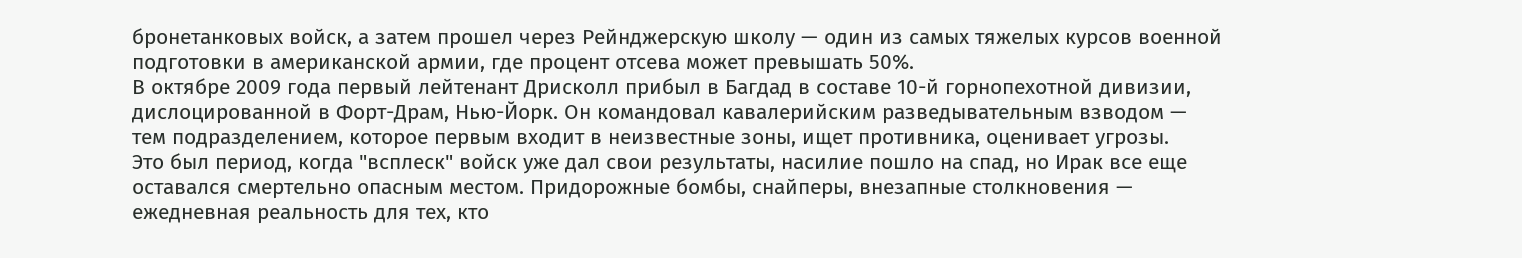бронетанковых войск, а затем прошел через Рейнджерскую школу — один из самых тяжелых курсов военной подготовки в американской армии, где процент отсева может превышать 50%.
В октябре 2009 года первый лейтенант Дрисколл прибыл в Багдад в составе 10-й горнопехотной дивизии, дислоцированной в Форт-Драм, Нью-Йорк. Он командовал кавалерийским разведывательным взводом — тем подразделением, которое первым входит в неизвестные зоны, ищет противника, оценивает угрозы.
Это был период, когда "всплеск" войск уже дал свои результаты, насилие пошло на спад, но Ирак все еще оставался смертельно опасным местом. Придорожные бомбы, снайперы, внезапные столкновения — ежедневная реальность для тех, кто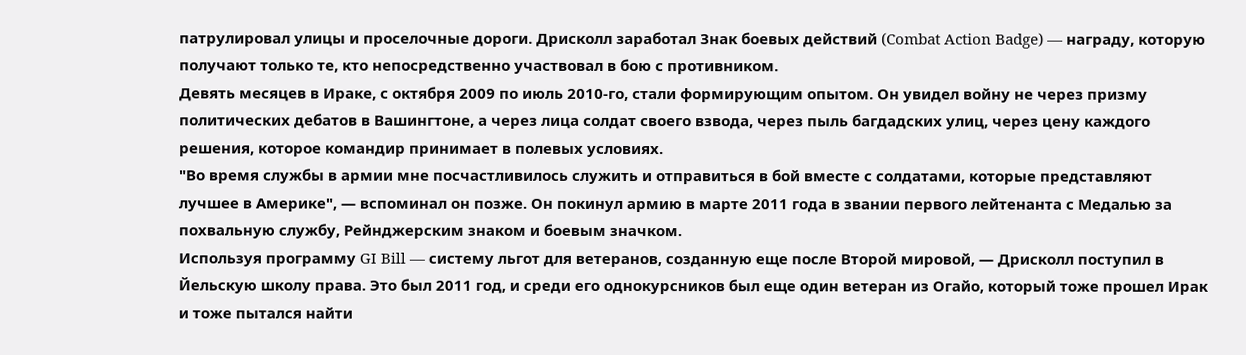патрулировал улицы и проселочные дороги. Дрисколл заработал Знак боевых действий (Combat Action Badge) — награду, которую получают только те, кто непосредственно участвовал в бою с противником.
Девять месяцев в Ираке, с октября 2009 по июль 2010-го, стали формирующим опытом. Он увидел войну не через призму политических дебатов в Вашингтоне, а через лица солдат своего взвода, через пыль багдадских улиц, через цену каждого решения, которое командир принимает в полевых условиях.
"Во время службы в армии мне посчастливилось служить и отправиться в бой вместе с солдатами, которые представляют лучшее в Америке", — вспоминал он позже. Он покинул армию в марте 2011 года в звании первого лейтенанта с Медалью за похвальную службу, Рейнджерским знаком и боевым значком.
Используя программу GI Bill — систему льгот для ветеранов, созданную еще после Второй мировой, — Дрисколл поступил в Йельскую школу права. Это был 2011 год, и среди его однокурсников был еще один ветеран из Огайо, который тоже прошел Ирак и тоже пытался найти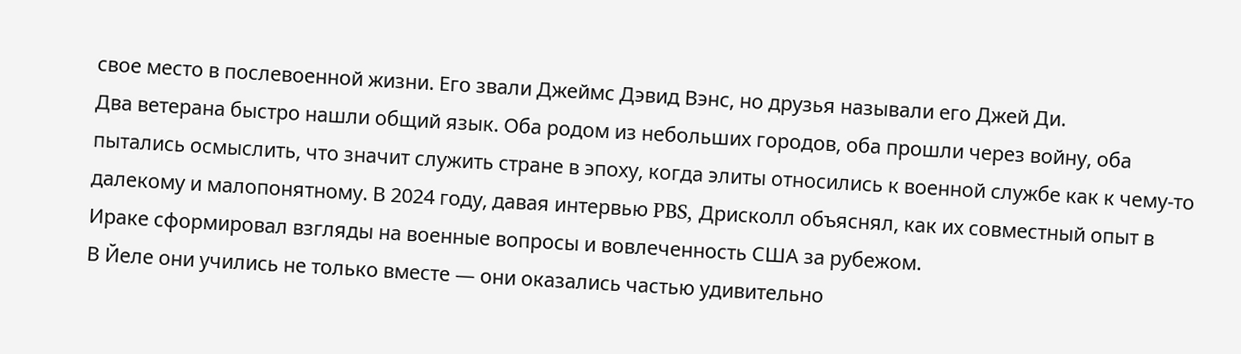свое место в послевоенной жизни. Его звали Джеймс Дэвид Вэнс, но друзья называли его Джей Ди.
Два ветерана быстро нашли общий язык. Оба родом из небольших городов, оба прошли через войну, оба пытались осмыслить, что значит служить стране в эпоху, когда элиты относились к военной службе как к чему-то далекому и малопонятному. В 2024 году, давая интервью PBS, Дрисколл объяснял, как их совместный опыт в Ираке сформировал взгляды на военные вопросы и вовлеченность США за рубежом.
В Йеле они учились не только вместе — они оказались частью удивительно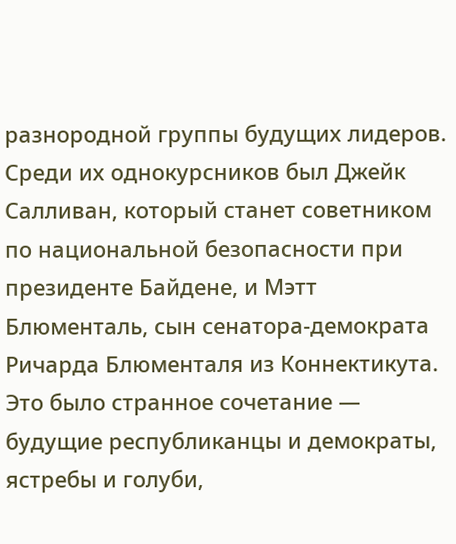разнородной группы будущих лидеров. Среди их однокурсников был Джейк Салливан, который станет советником по национальной безопасности при президенте Байдене, и Мэтт Блюменталь, сын сенатора-демократа Ричарда Блюменталя из Коннектикута. Это было странное сочетание — будущие республиканцы и демократы, ястребы и голуби,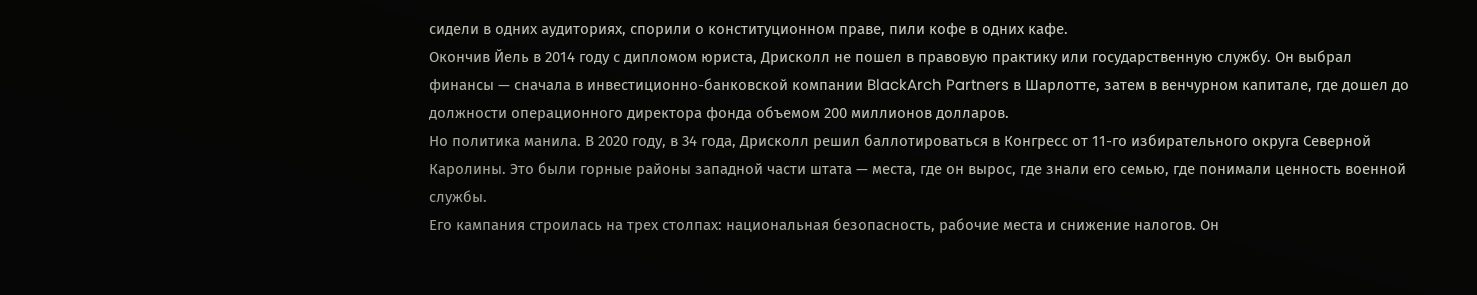сидели в одних аудиториях, спорили о конституционном праве, пили кофе в одних кафе.
Окончив Йель в 2014 году с дипломом юриста, Дрисколл не пошел в правовую практику или государственную службу. Он выбрал финансы — сначала в инвестиционно-банковской компании BlackArch Partners в Шарлотте, затем в венчурном капитале, где дошел до должности операционного директора фонда объемом 200 миллионов долларов.
Но политика манила. В 2020 году, в 34 года, Дрисколл решил баллотироваться в Конгресс от 11-го избирательного округа Северной Каролины. Это были горные районы западной части штата — места, где он вырос, где знали его семью, где понимали ценность военной службы.
Его кампания строилась на трех столпах: национальная безопасность, рабочие места и снижение налогов. Он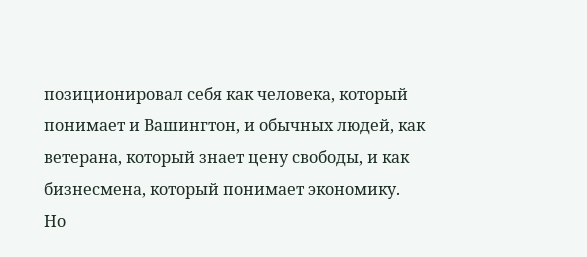позиционировал себя как человека, который понимает и Вашингтон, и обычных людей, как ветерана, который знает цену свободы, и как бизнесмена, который понимает экономику.
Но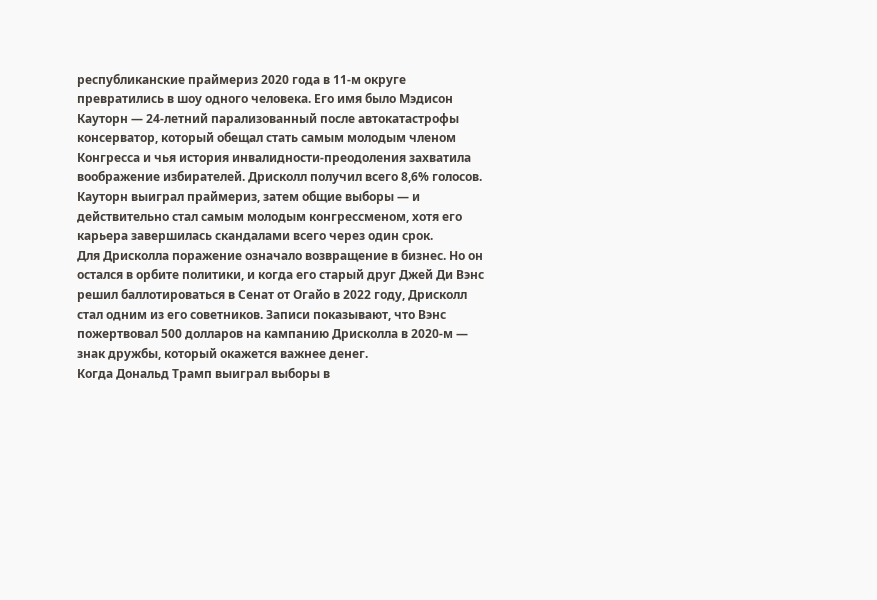республиканские праймериз 2020 года в 11-м округе превратились в шоу одного человека. Его имя было Мэдисон Кауторн — 24-летний парализованный после автокатастрофы консерватор, который обещал стать самым молодым членом Конгресса и чья история инвалидности-преодоления захватила воображение избирателей. Дрисколл получил всего 8,6% голосов. Кауторн выиграл праймериз, затем общие выборы — и действительно стал самым молодым конгрессменом, хотя его карьера завершилась скандалами всего через один срок.
Для Дрисколла поражение означало возвращение в бизнес. Но он остался в орбите политики, и когда его старый друг Джей Ди Вэнс решил баллотироваться в Сенат от Огайо в 2022 году, Дрисколл стал одним из его советников. Записи показывают, что Вэнс пожертвовал 500 долларов на кампанию Дрисколла в 2020-м — знак дружбы, который окажется важнее денег.
Когда Дональд Трамп выиграл выборы в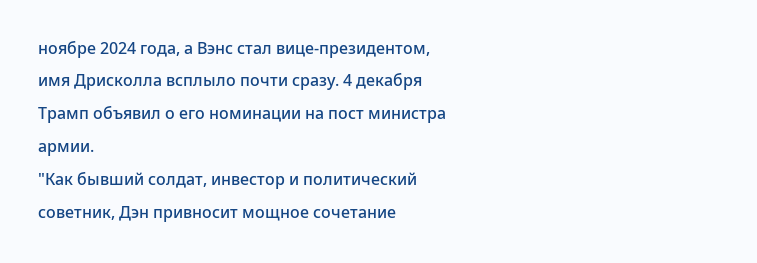ноябре 2024 года, а Вэнс стал вице-президентом, имя Дрисколла всплыло почти сразу. 4 декабря Трамп объявил о его номинации на пост министра армии.
"Как бывший солдат, инвестор и политический советник, Дэн привносит мощное сочетание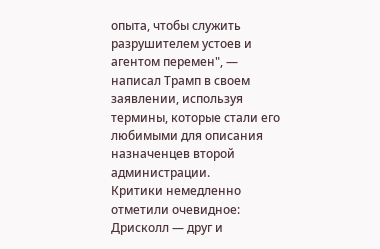опыта, чтобы служить разрушителем устоев и агентом перемен", — написал Трамп в своем заявлении, используя термины, которые стали его любимыми для описания назначенцев второй администрации.
Критики немедленно отметили очевидное: Дрисколл — друг и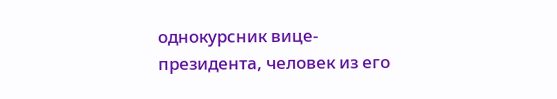однокурсник вице-президента, человек из его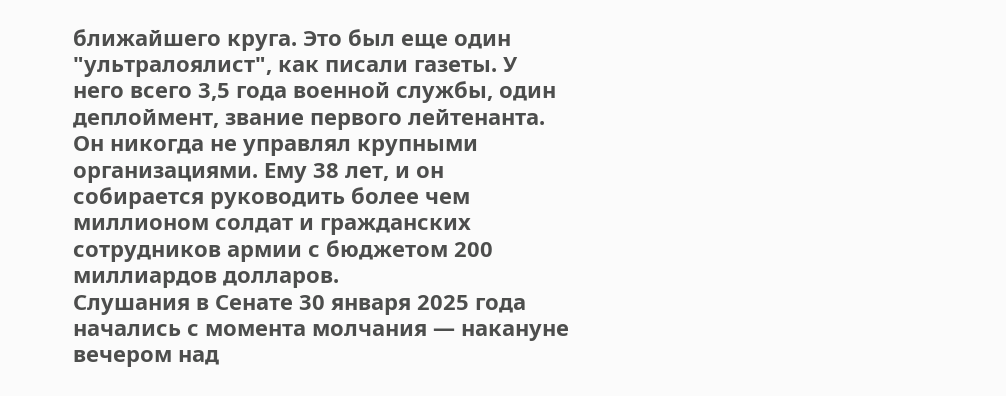ближайшего круга. Это был еще один "ультралоялист", как писали газеты. У него всего 3,5 года военной службы, один деплоймент, звание первого лейтенанта. Он никогда не управлял крупными организациями. Ему 38 лет, и он собирается руководить более чем миллионом солдат и гражданских сотрудников армии с бюджетом 200 миллиардов долларов.
Слушания в Сенате 30 января 2025 года начались с момента молчания — накануне вечером над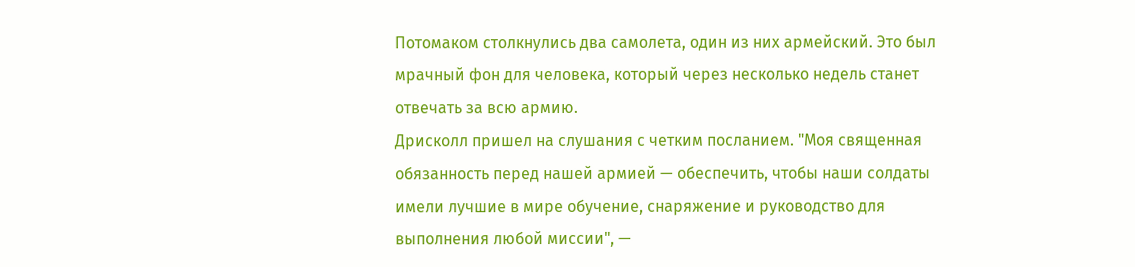Потомаком столкнулись два самолета, один из них армейский. Это был мрачный фон для человека, который через несколько недель станет отвечать за всю армию.
Дрисколл пришел на слушания с четким посланием. "Моя священная обязанность перед нашей армией — обеспечить, чтобы наши солдаты имели лучшие в мире обучение, снаряжение и руководство для выполнения любой миссии", —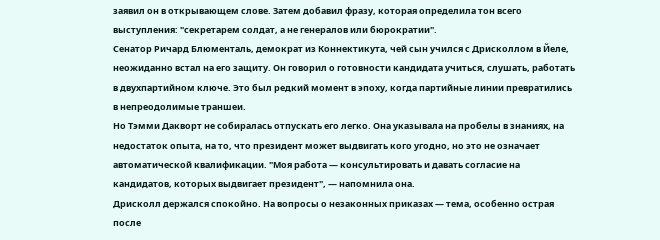заявил он в открывающем слове. Затем добавил фразу, которая определила тон всего выступления: "секретарем солдат, а не генералов или бюрократии".
Сенатор Ричард Блюменталь, демократ из Коннектикута, чей сын учился с Дрисколлом в Йеле, неожиданно встал на его защиту. Он говорил о готовности кандидата учиться, слушать, работать в двухпартийном ключе. Это был редкий момент в эпоху, когда партийные линии превратились в непреодолимые траншеи.
Но Тэмми Дакворт не собиралась отпускать его легко. Она указывала на пробелы в знаниях, на недостаток опыта, на то, что президент может выдвигать кого угодно, но это не означает автоматической квалификации. "Моя работа — консультировать и давать согласие на кандидатов, которых выдвигает президент", — напомнила она.
Дрисколл держался спокойно. На вопросы о незаконных приказах — тема, особенно острая после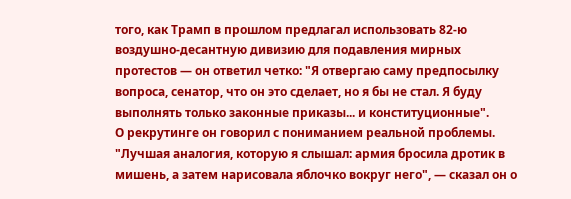того, как Трамп в прошлом предлагал использовать 82-ю воздушно-десантную дивизию для подавления мирных протестов — он ответил четко: "Я отвергаю саму предпосылку вопроса, сенатор, что он это сделает, но я бы не стал. Я буду выполнять только законные приказы... и конституционные".
О рекрутинге он говорил с пониманием реальной проблемы. "Лучшая аналогия, которую я слышал: армия бросила дротик в мишень, а затем нарисовала яблочко вокруг него", — сказал он о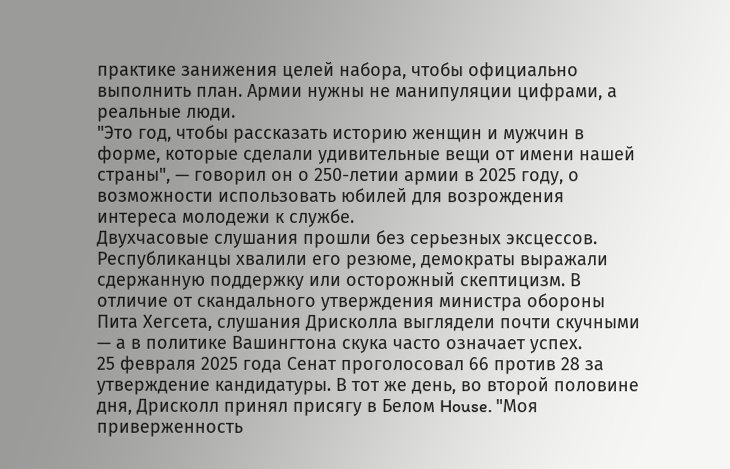практике занижения целей набора, чтобы официально выполнить план. Армии нужны не манипуляции цифрами, а реальные люди.
"Это год, чтобы рассказать историю женщин и мужчин в форме, которые сделали удивительные вещи от имени нашей страны", — говорил он о 250-летии армии в 2025 году, о возможности использовать юбилей для возрождения интереса молодежи к службе.
Двухчасовые слушания прошли без серьезных эксцессов. Республиканцы хвалили его резюме, демократы выражали сдержанную поддержку или осторожный скептицизм. В отличие от скандального утверждения министра обороны Пита Хегсета, слушания Дрисколла выглядели почти скучными — а в политике Вашингтона скука часто означает успех.
25 февраля 2025 года Сенат проголосовал 66 против 28 за утверждение кандидатуры. В тот же день, во второй половине дня, Дрисколл принял присягу в Белом House. "Моя приверженность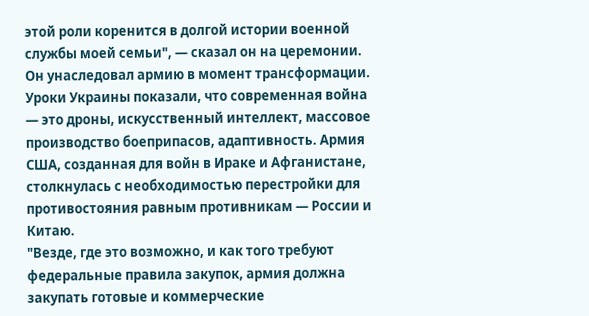этой роли коренится в долгой истории военной службы моей семьи", — сказал он на церемонии.
Он унаследовал армию в момент трансформации. Уроки Украины показали, что современная война — это дроны, искусственный интеллект, массовое производство боеприпасов, адаптивность. Армия США, созданная для войн в Ираке и Афганистане, столкнулась с необходимостью перестройки для противостояния равным противникам — России и Китаю.
"Везде, где это возможно, и как того требуют федеральные правила закупок, армия должна закупать готовые и коммерческие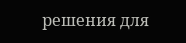решения для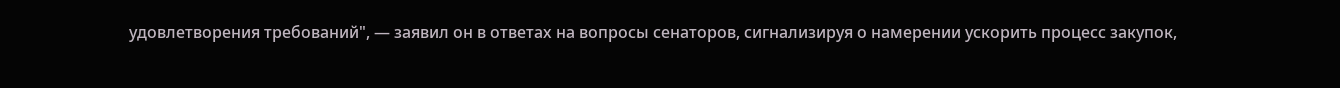удовлетворения требований", — заявил он в ответах на вопросы сенаторов, сигнализируя о намерении ускорить процесс закупок,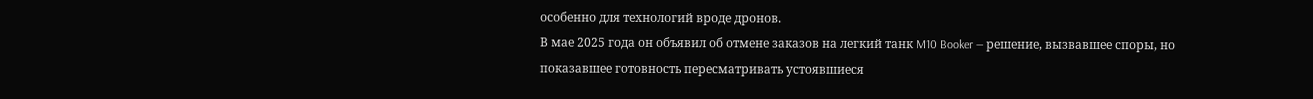особенно для технологий вроде дронов.
В мае 2025 года он объявил об отмене заказов на легкий танк M10 Booker — решение, вызвавшее споры, но показавшее готовность пересматривать устоявшиеся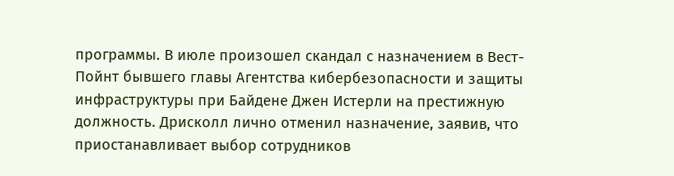программы. В июле произошел скандал с назначением в Вест-Пойнт бывшего главы Агентства кибербезопасности и защиты инфраструктуры при Байдене Джен Истерли на престижную должность. Дрисколл лично отменил назначение, заявив, что приостанавливает выбор сотрудников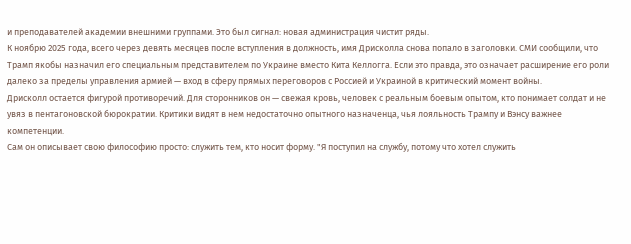и преподавателей академии внешними группами. Это был сигнал: новая администрация чистит ряды.
К ноябрю 2025 года, всего через девять месяцев после вступления в должность, имя Дрисколла снова попало в заголовки. СМИ сообщили, что Трамп якобы назначил его специальным представителем по Украине вместо Кита Келлогга. Если это правда, это означает расширение его роли далеко за пределы управления армией — вход в сферу прямых переговоров с Россией и Украиной в критический момент войны.
Дрисколл остается фигурой противоречий. Для сторонников он — свежая кровь, человек с реальным боевым опытом, кто понимает солдат и не увяз в пентагоновской бюрократии. Критики видят в нем недостаточно опытного назначенца, чья лояльность Трампу и Вэнсу важнее компетенции.
Сам он описывает свою философию просто: служить тем, кто носит форму. "Я поступил на службу, потому что хотел служить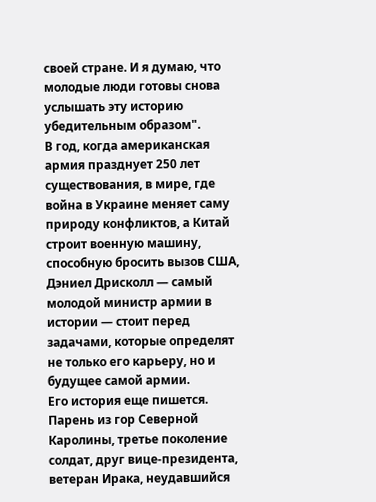своей стране. И я думаю, что молодые люди готовы снова услышать эту историю убедительным образом".
В год, когда американская армия празднует 250 лет существования, в мире, где война в Украине меняет саму природу конфликтов, а Китай строит военную машину, способную бросить вызов США, Дэниел Дрисколл — самый молодой министр армии в истории — стоит перед задачами, которые определят не только его карьеру, но и будущее самой армии.
Его история еще пишется. Парень из гор Северной Каролины, третье поколение солдат, друг вице-президента, ветеран Ирака, неудавшийся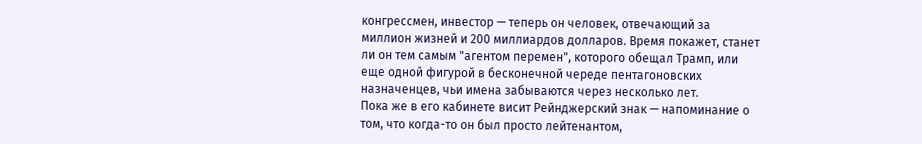конгрессмен, инвестор — теперь он человек, отвечающий за миллион жизней и 200 миллиардов долларов. Время покажет, станет ли он тем самым "агентом перемен", которого обещал Трамп, или еще одной фигурой в бесконечной череде пентагоновских назначенцев, чьи имена забываются через несколько лет.
Пока же в его кабинете висит Рейнджерский знак — напоминание о том, что когда-то он был просто лейтенантом,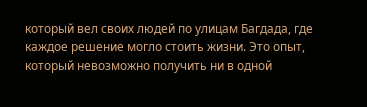который вел своих людей по улицам Багдада, где каждое решение могло стоить жизни. Это опыт, который невозможно получить ни в одной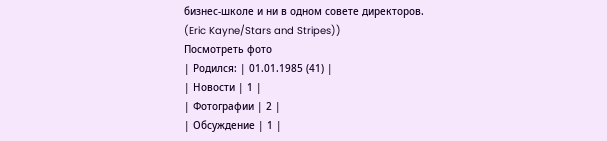бизнес-школе и ни в одном совете директоров.
(Eric Kayne/Stars and Stripes))
Посмотреть фото
| Родился: | 01.01.1985 (41) |
| Новости | 1 |
| Фотографии | 2 |
| Обсуждение | 1 |